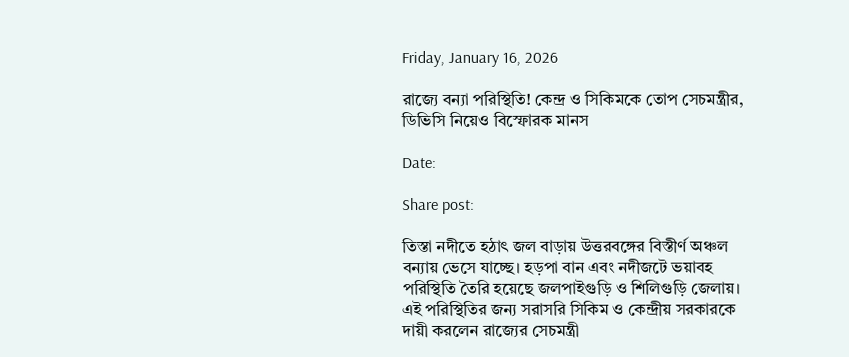Friday, January 16, 2026

রাজ্যে বন্যা পরিস্থিতি! কেন্দ্র ও সিকিমকে তোপ সেচমন্ত্রীর, ডিভিসি নিয়েও বিস্ফোরক মানস

Date:

Share post:

তিস্তা নদীতে হঠাৎ জল বাড়ায় উত্তরবঙ্গের বিস্তীর্ণ অঞ্চল বন্যায় ভেসে যাচ্ছে। হড়পা বান এবং নদীজটে ভয়াবহ পরিস্থিতি তৈরি হয়েছে জলপাইগুড়ি ও শিলিগুড়ি জেলায়। এই পরিস্থিতির জন্য সরাসরি সিকিম ও কেন্দ্রীয় সরকারকে দায়ী করলেন রাজ্যের সেচমন্ত্রী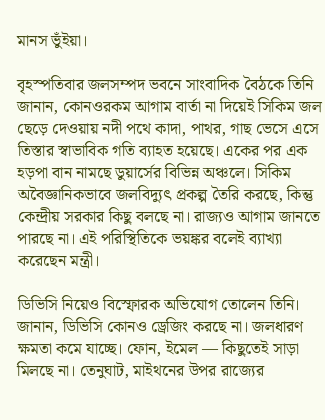মানস ভুঁইয়া।

বৃহস্পতিবার জলসম্পদ ভবনে সাংবাদিক বৈঠকে তিনি জানান, কোনওরকম আগাম বার্তা না দিয়েই সিকিম জল ছেড়ে দেওয়ায় নদী পথে কাদা, পাথর, গাছ ভেসে এসে তিস্তার স্বাভাবিক গতি ব্যাহত হয়েছে। একের পর এক হড়পা বান নামছে ডুয়ার্সের বিভিন্ন অঞ্চলে। সিকিম অবৈজ্ঞানিকভাবে জলবিদ্যুৎ প্রকল্প তৈরি করছে, কিন্তু কেন্দ্রীয় সরকার কিছু বলছে না। রাজ্যও আগাম জানতে পারছে না। এই পরিস্থিতিকে ভয়ঙ্কর বলেই ব্যাখ্যা করেছেন মন্ত্রী।

ডিভিসি নিয়েও বিস্ফোরক অভিযোগ তোলেন তিনি। জানান, ডিভিসি কোনও ড্রেজিং করছে না। জলধারণ ক্ষমতা কমে যাচ্ছে। ফোন, ইমেল — কিছুতেই সাড়া মিলছে না। তেনুঘাট, মাইথনের উপর রাজ্যের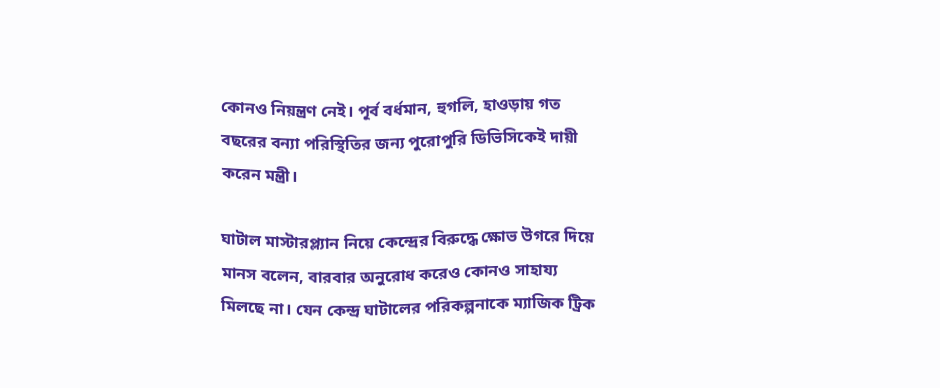কোনও নিয়ন্ত্রণ নেই। পূর্ব বর্ধমান, হুগলি, হাওড়ায় গত বছরের বন্যা পরিস্থিতির জন্য পুরোপুরি ডিভিসিকেই দায়ী করেন মন্ত্রী।

ঘাটাল মাস্টারপ্ল্যান নিয়ে কেন্দ্রের বিরুদ্ধে ক্ষোভ উগরে দিয়ে মানস বলেন, বারবার অনুরোধ করেও কোনও সাহায্য মিলছে না। যেন কেন্দ্র ঘাটালের পরিকল্পনাকে ম্যাজিক ট্রিক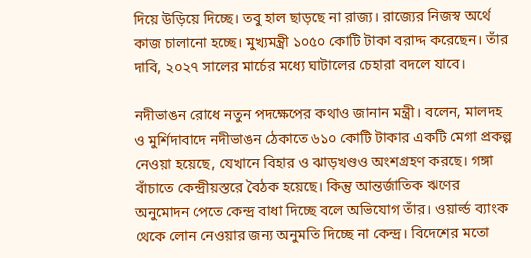দিয়ে উড়িয়ে দিচ্ছে। তবু হাল ছাড়ছে না রাজ্য। রাজ্যের নিজস্ব অর্থে কাজ চালানো হচ্ছে। মুখ্যমন্ত্রী ১০৫০ কোটি টাকা বরাদ্দ করেছেন। তাঁর দাবি, ২০২৭ সালের মার্চের মধ্যে ঘাটালের চেহারা বদলে যাবে।

নদীভাঙন রোধে নতুন পদক্ষেপের কথাও জানান মন্ত্রী। বলেন, মালদহ ও মুর্শিদাবাদে নদীভাঙন ঠেকাতে ৬১০ কোটি টাকার একটি মেগা প্রকল্প নেওয়া হয়েছে, যেখানে বিহার ও ঝাড়খণ্ডও অংশগ্রহণ করছে। গঙ্গা বাঁচাতে কেন্দ্রীয়স্তরে বৈঠক হয়েছে। কিন্তু আন্তর্জাতিক ঋণের অনুমোদন পেতে কেন্দ্র বাধা দিচ্ছে বলে অভিযোগ তাঁর। ওয়ার্ল্ড ব্যাংক থেকে লোন নেওয়ার জন্য অনুমতি দিচ্ছে না কেন্দ্র। বিদেশের মতো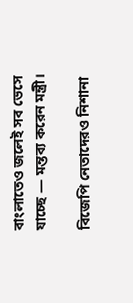বাংলাতেও জলেই সব ভেসে যাচ্ছে — মন্তব্য করেন মন্ত্রী।

বিজেপি নেতাদেরও নিশানা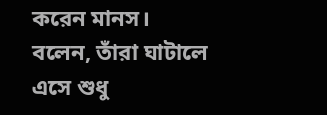করেন মানস। বলেন, তাঁরা ঘাটালে এসে শুধু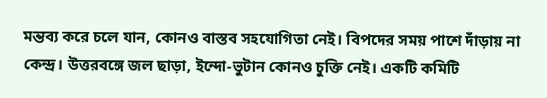মন্তব্য করে চলে যান, কোনও বাস্তব সহযোগিতা নেই। বিপদের সময় পাশে দাঁড়ায় না কেন্দ্র। উত্তরবঙ্গে জল ছাড়া, ইন্দো-ভুটান কোনও চুক্তি নেই। একটি কমিটি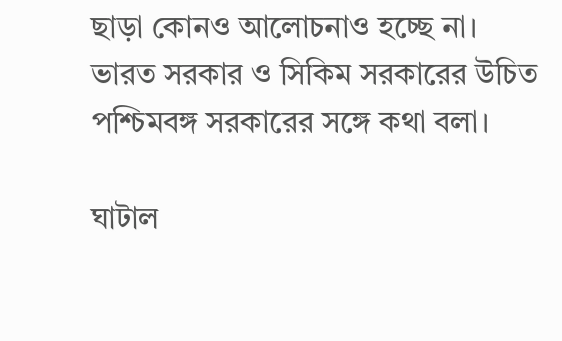ছাড়া কোনও আলোচনাও হচ্ছে না। ভারত সরকার ও সিকিম সরকারের উচিত পশ্চিমবঙ্গ সরকারের সঙ্গে কথা বলা।

ঘাটাল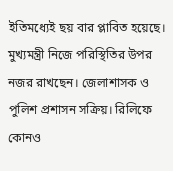ইতিমধ্যেই ছয় বার প্লাবিত হয়েছে। মুখ্যমন্ত্রী নিজে পরিস্থিতির উপর নজর রাখছেন। জেলাশাসক ও পুলিশ প্রশাসন সক্রিয়। রিলিফে কোনও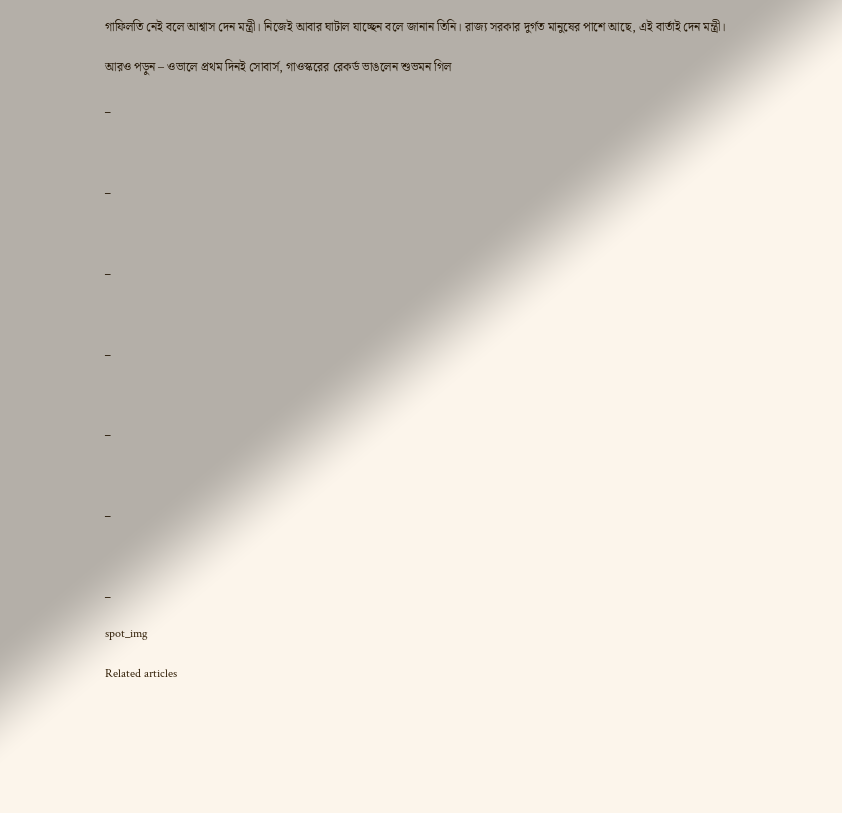গাফিলতি নেই বলে আশ্বাস দেন মন্ত্রী। নিজেই আবার ঘাটাল যাচ্ছেন বলে জানান তিনি। রাজ্য সরকার দুর্গত মানুষের পাশে আছে, এই বার্তাই দেন মন্ত্রী।

আরও পড়ুন – ওভালে প্রথম দিনই সোবার্স, গাওস্করের রেকর্ড ভাঙলেন শুভমন গিল

_



_



_



_



_



_



_

spot_img

Related articles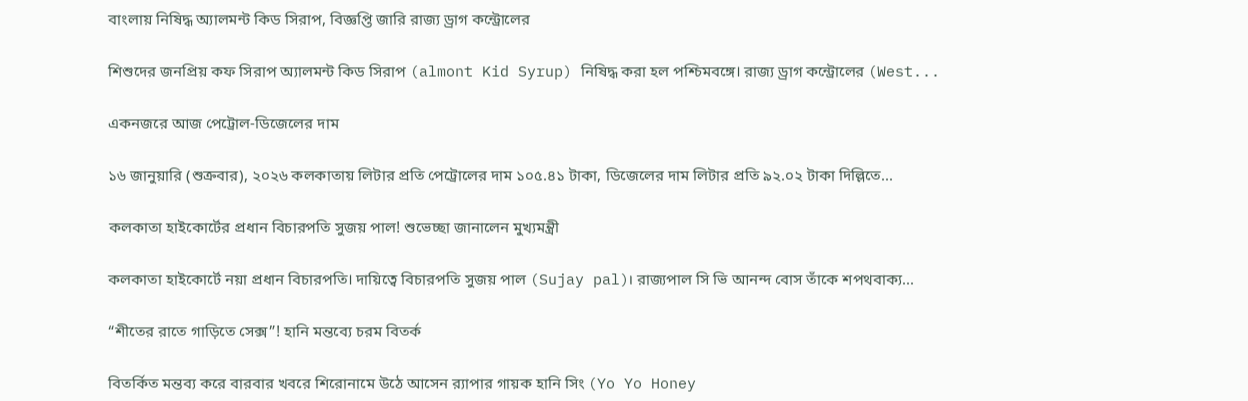বাংলায় নিষিদ্ধ অ্যালমন্ট কিড সিরাপ, বিজ্ঞপ্তি জারি রাজ্য ড্রাগ কন্ট্রোলের

শিশুদের জনপ্রিয় কফ সিরাপ অ্যালমন্ট কিড সিরাপ (almont Kid Syrup) নিষিদ্ধ করা হল পশ্চিমবঙ্গে। রাজ্য ড্রাগ কন্ট্রোলের (West...

একনজরে আজ পেট্রোল-ডিজেলের দাম

১৬ জানুয়ারি (শুক্রবার), ২০২৬ কলকাতায় লিটার প্রতি পেট্রোলের দাম ১০৫.৪১ টাকা, ডিজেলের দাম লিটার প্রতি ৯২.০২ টাকা দিল্লিতে...

কলকাতা হাইকোর্টের প্রধান বিচারপতি সুজয় পাল! শুভেচ্ছা জানালেন মুখ্যমন্ত্রী

কলকাতা হাইকোর্টে নয়া প্রধান বিচারপতি। দায়িত্বে বিচারপতি সুজয় পাল (Sujay pal)। রাজ্যপাল সি ভি আনন্দ বোস তাঁকে শপথবাক্য...

“শীতের রাতে গাড়িতে সেক্স”! হানি মন্তব্যে চরম বিতর্ক

বিতর্কিত মন্তব্য করে বারবার খবরে শিরোনামে উঠে আসেন র‍্যাপার গায়ক হানি সিং (Yo Yo Honey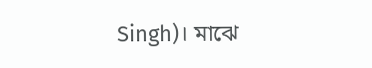Singh)। মাঝে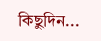কিছুদিন...